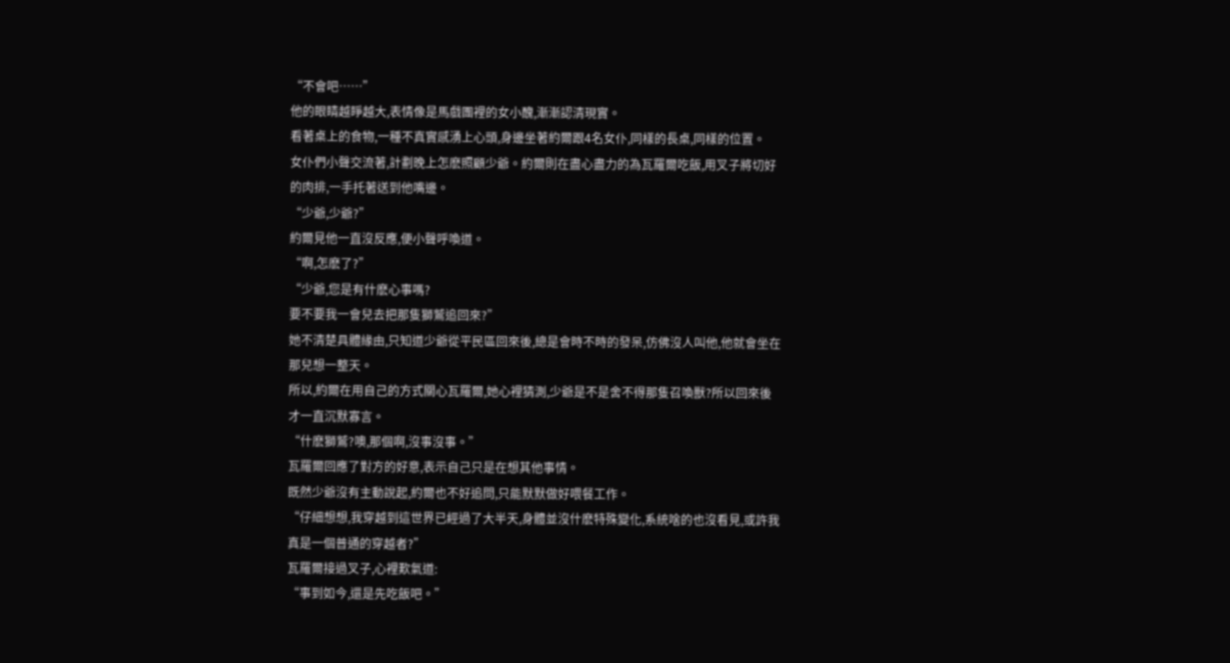“不會吧……”
他的眼睛越睜越大,表情像是馬戲團裡的女小醜,漸漸認清現實。
看著桌上的食物,一種不真實感湧上心頭,身邊坐著約爾跟4名女仆,同樣的長桌,同樣的位置。
女仆們小聲交流著,計劃晚上怎麽照顧少爺。約爾則在盡心盡力的為瓦羅爾吃飯,用叉子將切好的肉排,一手托著送到他嘴邊。
“少爺,少爺?”
約爾見他一直沒反應,便小聲呼喚道。
“啊,怎麽了?”
“少爺,您是有什麽心事嗎?
要不要我一會兒去把那隻獅鷲追回來?”
她不清楚具體緣由,只知道少爺從平民區回來後,總是會時不時的發呆,仿佛沒人叫他,他就會坐在那兒想一整天。
所以,約爾在用自己的方式關心瓦羅爾,她心裡猜測,少爺是不是舍不得那隻召喚獸?所以回來後才一直沉默寡言。
“什麽獅鷲?噢,那個啊,沒事沒事。”
瓦羅爾回應了對方的好意,表示自己只是在想其他事情。
既然少爺沒有主動說起,約爾也不好追問,只能默默做好喂餐工作。
“仔細想想,我穿越到這世界已經過了大半天,身體並沒什麽特殊變化,系統啥的也沒看見,或許我真是一個普通的穿越者?”
瓦羅爾接過叉子,心裡歎氣道:
“事到如今,還是先吃飯吧。”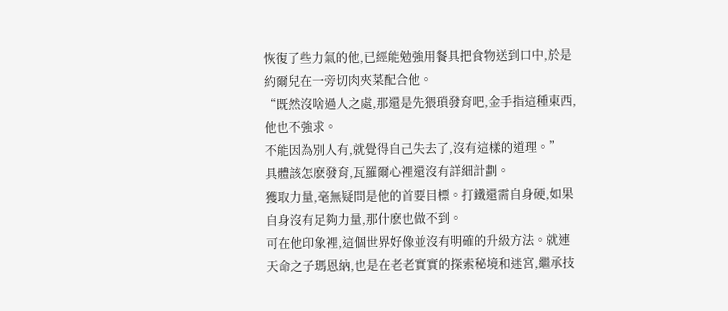恢復了些力氣的他,已經能勉強用餐具把食物送到口中,於是約爾兒在一旁切肉夾菜配合他。
“既然沒啥過人之處,那還是先猥瑣發育吧,金手指這種東西,他也不強求。
不能因為別人有,就覺得自己失去了,沒有這樣的道理。”
具體該怎麽發育,瓦羅爾心裡還沒有詳細計劃。
獲取力量,毫無疑問是他的首要目標。打鐵還需自身硬,如果自身沒有足夠力量,那什麽也做不到。
可在他印象裡,這個世界好像並沒有明確的升級方法。就連天命之子瑪恩納,也是在老老實實的探索秘境和迷宮,繼承技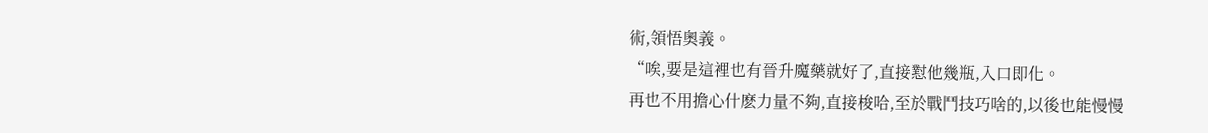術,領悟奧義。
“唉,要是這裡也有晉升魔藥就好了,直接懟他幾瓶,入口即化。
再也不用擔心什麽力量不夠,直接梭哈,至於戰鬥技巧啥的,以後也能慢慢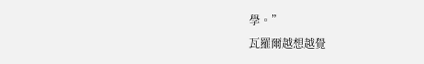學。”
瓦羅爾越想越覺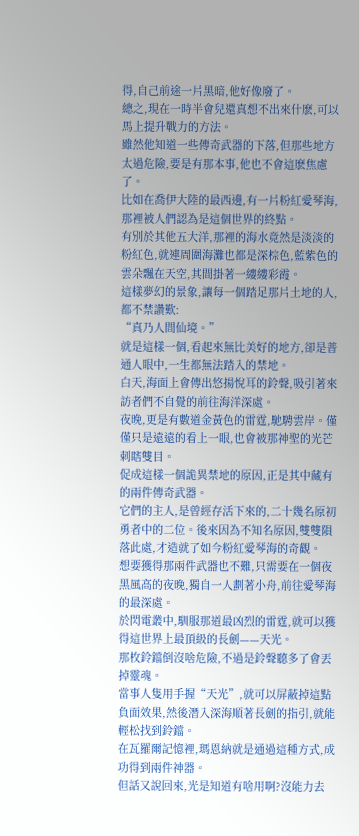得,自己前途一片黑暗,他好像廢了。
總之,現在一時半會兒還真想不出來什麽,可以馬上提升戰力的方法。
雖然他知道一些傳奇武器的下落,但那些地方太過危險,要是有那本事,他也不會這麽焦慮了。
比如在喬伊大陸的最西邊,有一片粉紅愛琴海,那裡被人們認為是這個世界的終點。
有別於其他五大洋,那裡的海水竟然是淡淡的粉紅色,就連周圍海灘也都是深棕色,藍紫色的雲朵飄在天空,其間掛著一縷縷彩霞。
這樣夢幻的景象,讓每一個踏足那片土地的人,都不禁讚歎:
“真乃人間仙境。”
就是這樣一個,看起來無比美好的地方,卻是普通人眼中,一生都無法踏入的禁地。
白天,海面上會傳出悠揚悅耳的鈴聲,吸引著來訪者們不自覺的前往海洋深處。
夜晚,更是有數道金黃色的雷霆,馳騁雲岸。僅僅只是遠遠的看上一眼,也會被那神聖的光芒刺瞎雙目。
促成這樣一個詭異禁地的原因,正是其中藏有的兩件傳奇武器。
它們的主人,是曾經存活下來的,二十幾名原初勇者中的二位。後來因為不知名原因,雙雙隕落此處,才造就了如今粉紅愛琴海的奇觀。
想要獲得那兩件武器也不難,只需要在一個夜黑風高的夜晚,獨自一人劃著小舟,前往愛琴海的最深處。
於閃電叢中,馴服那道最凶烈的雷霆,就可以獲得這世界上最頂級的長劍——天光。
那枚鈴鐺倒沒啥危險,不過是鈴聲聽多了會丟掉靈魂。
當事人隻用手握“天光”,就可以屏蔽掉這點負面效果,然後潛入深海順著長劍的指引,就能輕松找到鈴鐺。
在瓦羅爾記憶裡,瑪恩納就是通過這種方式,成功得到兩件神器。
但話又說回來,光是知道有啥用啊?沒能力去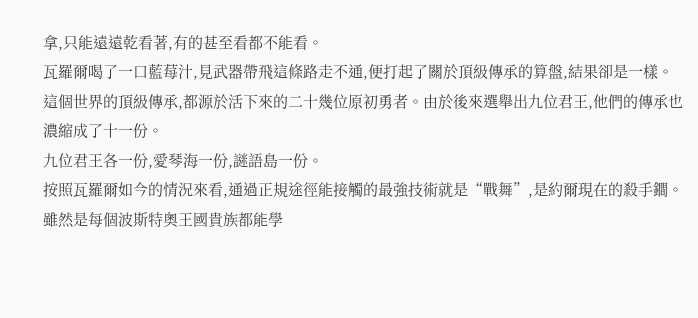拿,只能遠遠乾看著,有的甚至看都不能看。
瓦羅爾喝了一口藍莓汁,見武器帶飛這條路走不通,便打起了關於頂級傳承的算盤,結果卻是一樣。
這個世界的頂級傳承,都源於活下來的二十幾位原初勇者。由於後來選舉出九位君王,他們的傳承也濃縮成了十一份。
九位君王各一份,愛琴海一份,謎語島一份。
按照瓦羅爾如今的情況來看,通過正規途徑能接觸的最強技術就是“戰舞”,是約爾現在的殺手鐧。
雖然是每個波斯特奧王國貴族都能學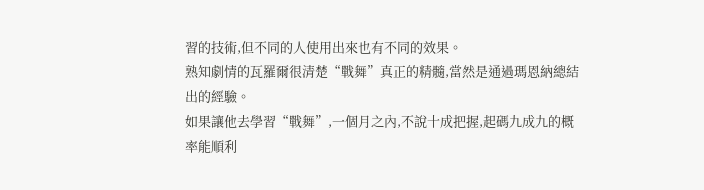習的技術,但不同的人使用出來也有不同的效果。
熟知劇情的瓦羅爾很清楚“戰舞”真正的精髓,當然是通過瑪恩納總結出的經驗。
如果讓他去學習“戰舞”,一個月之內,不說十成把握,起碼九成九的概率能順利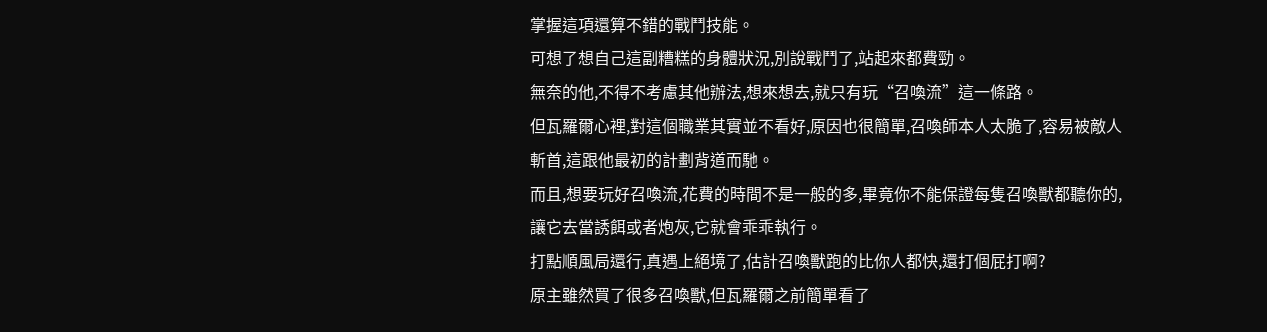掌握這項還算不錯的戰鬥技能。
可想了想自己這副糟糕的身體狀況,別說戰鬥了,站起來都費勁。
無奈的他,不得不考慮其他辦法,想來想去,就只有玩“召喚流”這一條路。
但瓦羅爾心裡,對這個職業其實並不看好,原因也很簡單,召喚師本人太脆了,容易被敵人斬首,這跟他最初的計劃背道而馳。
而且,想要玩好召喚流,花費的時間不是一般的多,畢竟你不能保證每隻召喚獸都聽你的,讓它去當誘餌或者炮灰,它就會乖乖執行。
打點順風局還行,真遇上絕境了,估計召喚獸跑的比你人都快,還打個屁打啊?
原主雖然買了很多召喚獸,但瓦羅爾之前簡單看了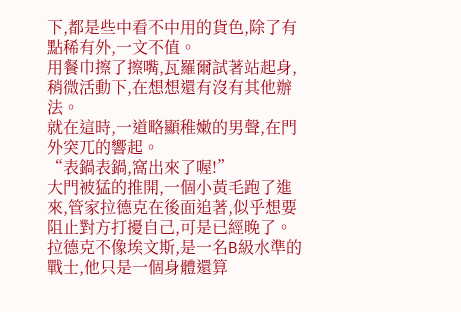下,都是些中看不中用的貨色,除了有點稀有外,一文不值。
用餐巾擦了擦嘴,瓦羅爾試著站起身,稍微活動下,在想想還有沒有其他辦法。
就在這時,一道略顯稚嫩的男聲,在門外突兀的響起。
“表鍋表鍋,窩出來了喔!”
大門被猛的推開,一個小黃毛跑了進來,管家拉德克在後面追著,似乎想要阻止對方打擾自己,可是已經晚了。
拉德克不像埃文斯,是一名B級水準的戰士,他只是一個身體還算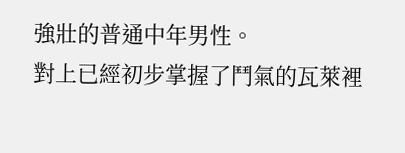強壯的普通中年男性。
對上已經初步掌握了鬥氣的瓦萊裡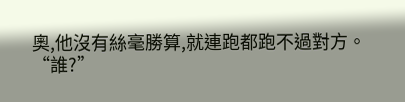奧,他沒有絲毫勝算,就連跑都跑不過對方。
“誰?”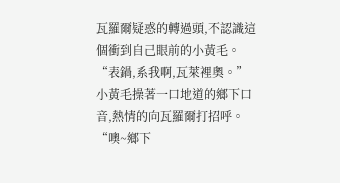瓦羅爾疑惑的轉過頭,不認識這個衝到自己眼前的小黃毛。
“表鍋,系我啊,瓦萊裡奧。”
小黃毛操著一口地道的鄉下口音,熱情的向瓦羅爾打招呼。
“噢~鄉下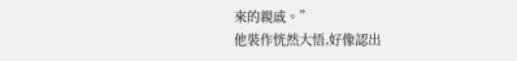來的親戚。”
他裝作恍然大悟,好像認出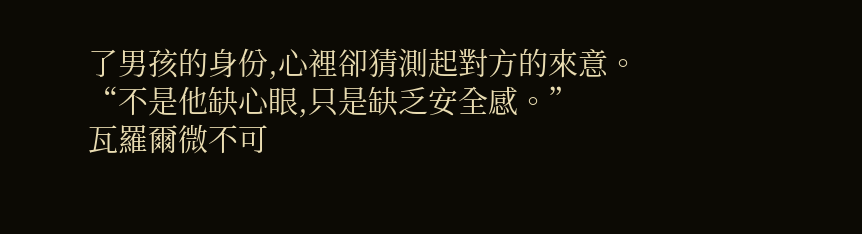了男孩的身份,心裡卻猜測起對方的來意。
“不是他缺心眼,只是缺乏安全感。”
瓦羅爾微不可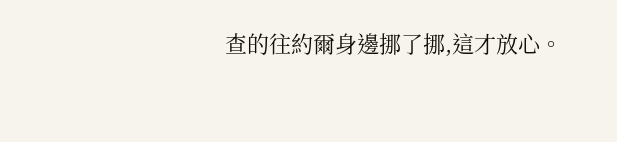查的往約爾身邊挪了挪,這才放心。